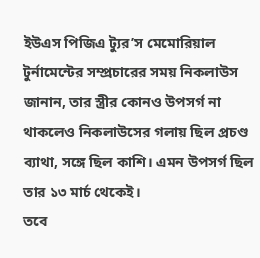ইউএস পিজিএ ট্যুর’স মেমোরিয়াল টুর্নামেন্টের সম্প্রচারের সময় নিকলাউস জানান, তার স্ত্রীর কোনও উপসর্গ না থাকলেও নিকলাউসের গলায় ছিল প্রচণ্ড ব্যাথা, সঙ্গে ছিল কাশি। এমন উপসর্গ ছিল তার ১৩ মার্চ থেকেই।
তবে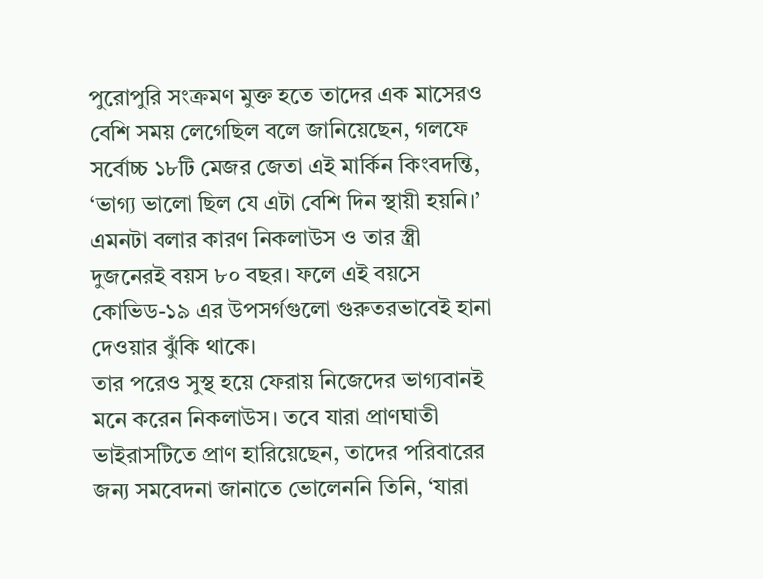পুরোপুরি সংক্রমণ মুক্ত হতে তাদের এক মাসেরও বেশি সময় লেগেছিল বলে জানিয়েছেন, গলফে সর্বোচ্চ ১৮টি মেজর জেতা এই মার্কিন কিংবদন্তি, ‘ভাগ্য ভালো ছিল যে এটা বেশি দিন স্থায়ী হয়নি।’ এমনটা বলার কারণ নিকলাউস ও তার স্ত্রী দুজনেরই বয়স ৮০ বছর। ফলে এই বয়সে কোভিড-১৯ এর উপসর্গগুলো গুরুতরভাবেই হানা দেওয়ার ঝুঁকি থাকে।
তার পরেও সুস্থ হয়ে ফেরায় নিজেদের ভাগ্যবানই মনে করেন নিকলাউস। তবে যারা প্রাণঘাতী ভাইরাসটিতে প্রাণ হারিয়েছেন, তাদের পরিবারের জন্য সমবেদনা জানাতে ভোলেননি তিনি, ‘যারা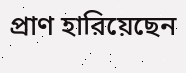প্রাণ হারিয়েছেন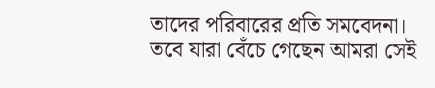তাদের পরিবারের প্রতি সমবেদনা। তবে যারা বেঁচে গেছেন আমরা সেই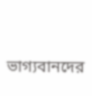ভাগ্যবানদের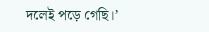দলেই পড়ে গেছি।’